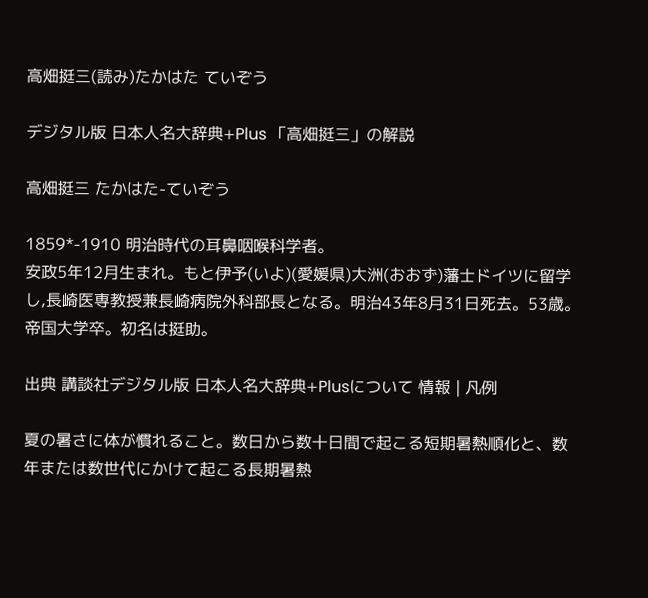高畑挺三(読み)たかはた ていぞう

デジタル版 日本人名大辞典+Plus 「高畑挺三」の解説

高畑挺三 たかはた-ていぞう

1859*-1910 明治時代の耳鼻咽喉科学者。
安政5年12月生まれ。もと伊予(いよ)(愛媛県)大洲(おおず)藩士ドイツに留学し,長崎医専教授兼長崎病院外科部長となる。明治43年8月31日死去。53歳。帝国大学卒。初名は挺助。

出典 講談社デジタル版 日本人名大辞典+Plusについて 情報 | 凡例

夏の暑さに体が慣れること。数日から数十日間で起こる短期暑熱順化と、数年または数世代にかけて起こる長期暑熱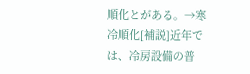順化とがある。→寒冷順化[補説]近年では、冷房設備の普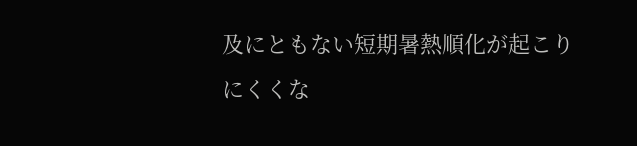及にともない短期暑熱順化が起こりにくくな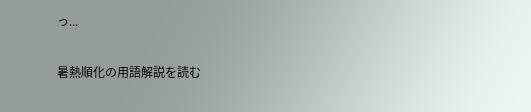っ...

暑熱順化の用語解説を読む